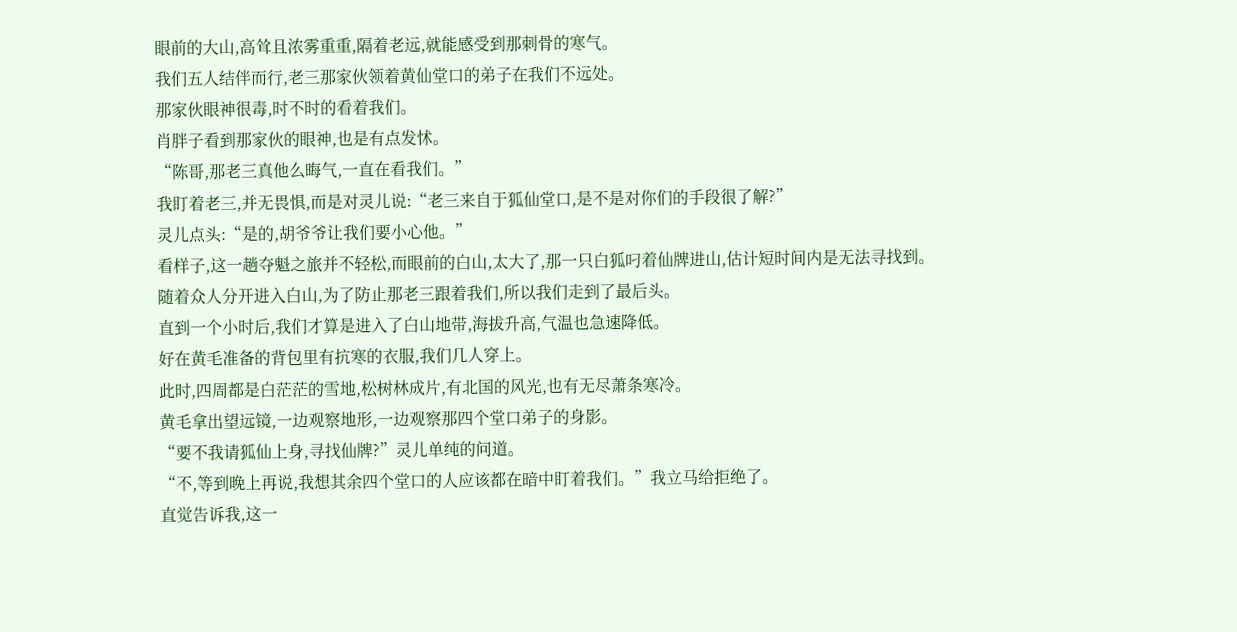眼前的大山,高耸且浓雾重重,隔着老远,就能感受到那刺骨的寒气。
我们五人结伴而行,老三那家伙领着黄仙堂口的弟子在我们不远处。
那家伙眼神很毒,时不时的看着我们。
肖胖子看到那家伙的眼神,也是有点发怵。
“陈哥,那老三真他么晦气,一直在看我们。”
我盯着老三,并无畏惧,而是对灵儿说:“老三来自于狐仙堂口,是不是对你们的手段很了解?”
灵儿点头:“是的,胡爷爷让我们要小心他。”
看样子,这一趟夺魁之旅并不轻松,而眼前的白山,太大了,那一只白狐叼着仙牌进山,估计短时间内是无法寻找到。
随着众人分开进入白山,为了防止那老三跟着我们,所以我们走到了最后头。
直到一个小时后,我们才算是进入了白山地带,海拔升高,气温也急速降低。
好在黄毛准备的背包里有抗寒的衣服,我们几人穿上。
此时,四周都是白茫茫的雪地,松树林成片,有北国的风光,也有无尽萧条寒冷。
黄毛拿出望远镜,一边观察地形,一边观察那四个堂口弟子的身影。
“要不我请狐仙上身,寻找仙牌?”灵儿单纯的问道。
“不,等到晚上再说,我想其余四个堂口的人应该都在暗中盯着我们。”我立马给拒绝了。
直觉告诉我,这一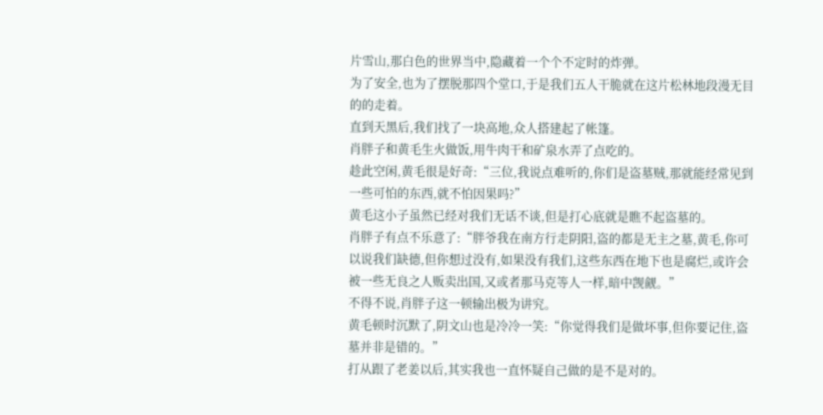片雪山,那白色的世界当中,隐藏着一个个不定时的炸弹。
为了安全,也为了摆脱那四个堂口,于是我们五人干脆就在这片松林地段漫无目的的走着。
直到天黑后,我们找了一块高地,众人搭建起了帐篷。
肖胖子和黄毛生火做饭,用牛肉干和矿泉水弄了点吃的。
趁此空闲,黄毛很是好奇:“三位,我说点难听的,你们是盗墓贼,那就能经常见到一些可怕的东西,就不怕因果吗?”
黄毛这小子虽然已经对我们无话不谈,但是打心底就是瞧不起盗墓的。
肖胖子有点不乐意了:“胖爷我在南方行走阴阳,盗的都是无主之墓,黄毛,你可以说我们缺德,但你想过没有,如果没有我们,这些东西在地下也是腐烂,或许会被一些无良之人贩卖出国,又或者那马克等人一样,暗中觊觎。”
不得不说,肖胖子这一顿输出极为讲究。
黄毛顿时沉默了,阴文山也是冷冷一笑:“你觉得我们是做坏事,但你要记住,盗墓并非是错的。”
打从跟了老姜以后,其实我也一直怀疑自己做的是不是对的。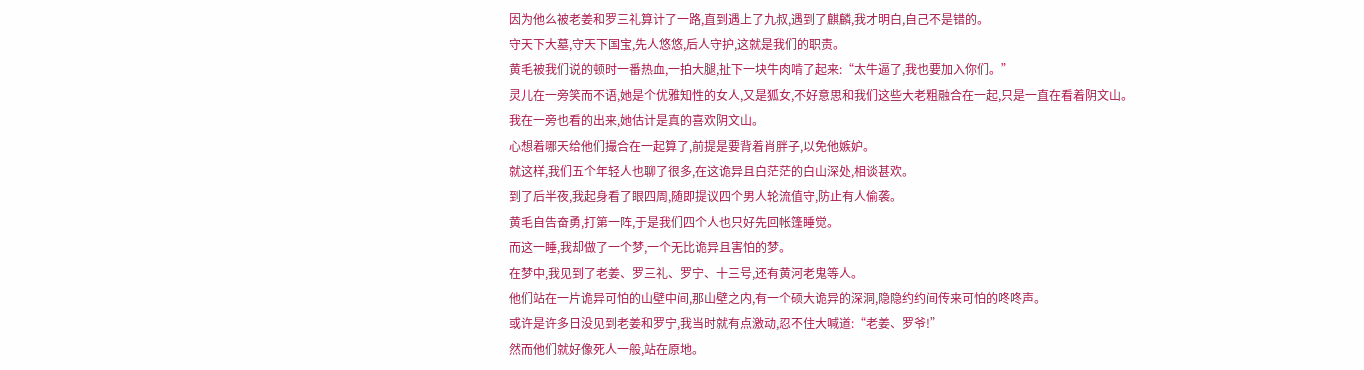因为他么被老姜和罗三礼算计了一路,直到遇上了九叔,遇到了麒麟,我才明白,自己不是错的。
守天下大墓,守天下国宝,先人悠悠,后人守护,这就是我们的职责。
黄毛被我们说的顿时一番热血,一拍大腿,扯下一块牛肉啃了起来:“太牛逼了,我也要加入你们。”
灵儿在一旁笑而不语,她是个优雅知性的女人,又是狐女,不好意思和我们这些大老粗融合在一起,只是一直在看着阴文山。
我在一旁也看的出来,她估计是真的喜欢阴文山。
心想着哪天给他们撮合在一起算了,前提是要背着肖胖子,以免他嫉妒。
就这样,我们五个年轻人也聊了很多,在这诡异且白茫茫的白山深处,相谈甚欢。
到了后半夜,我起身看了眼四周,随即提议四个男人轮流值守,防止有人偷袭。
黄毛自告奋勇,打第一阵,于是我们四个人也只好先回帐篷睡觉。
而这一睡,我却做了一个梦,一个无比诡异且害怕的梦。
在梦中,我见到了老姜、罗三礼、罗宁、十三号,还有黄河老鬼等人。
他们站在一片诡异可怕的山壁中间,那山壁之内,有一个硕大诡异的深洞,隐隐约约间传来可怕的咚咚声。
或许是许多日没见到老姜和罗宁,我当时就有点激动,忍不住大喊道:“老姜、罗爷!”
然而他们就好像死人一般,站在原地。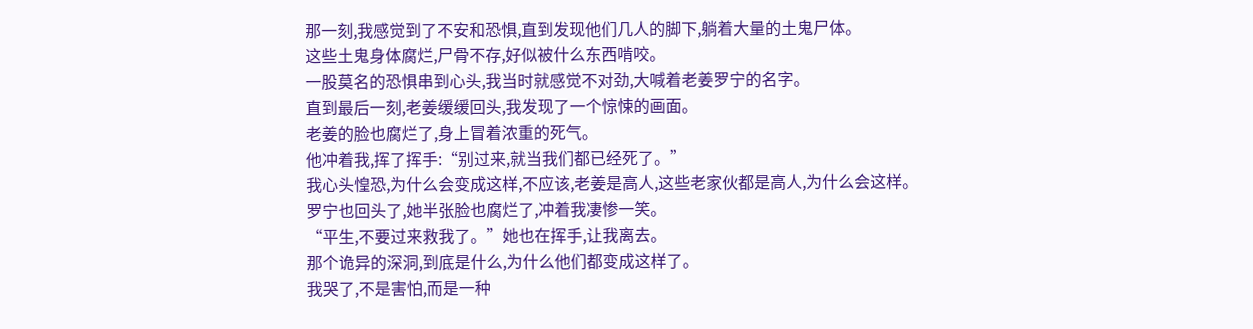那一刻,我感觉到了不安和恐惧,直到发现他们几人的脚下,躺着大量的土鬼尸体。
这些土鬼身体腐烂,尸骨不存,好似被什么东西啃咬。
一股莫名的恐惧串到心头,我当时就感觉不对劲,大喊着老姜罗宁的名字。
直到最后一刻,老姜缓缓回头,我发现了一个惊悚的画面。
老姜的脸也腐烂了,身上冒着浓重的死气。
他冲着我,挥了挥手:“别过来,就当我们都已经死了。”
我心头惶恐,为什么会变成这样,不应该,老姜是高人,这些老家伙都是高人,为什么会这样。
罗宁也回头了,她半张脸也腐烂了,冲着我凄惨一笑。
“平生,不要过来救我了。”她也在挥手,让我离去。
那个诡异的深洞,到底是什么,为什么他们都变成这样了。
我哭了,不是害怕,而是一种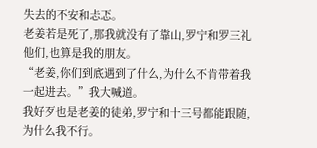失去的不安和忐忑。
老姜若是死了,那我就没有了靠山,罗宁和罗三礼他们,也算是我的朋友。
“老姜,你们到底遇到了什么,为什么不肯带着我一起进去。”我大喊道。
我好歹也是老姜的徒弟,罗宁和十三号都能跟随,为什么我不行。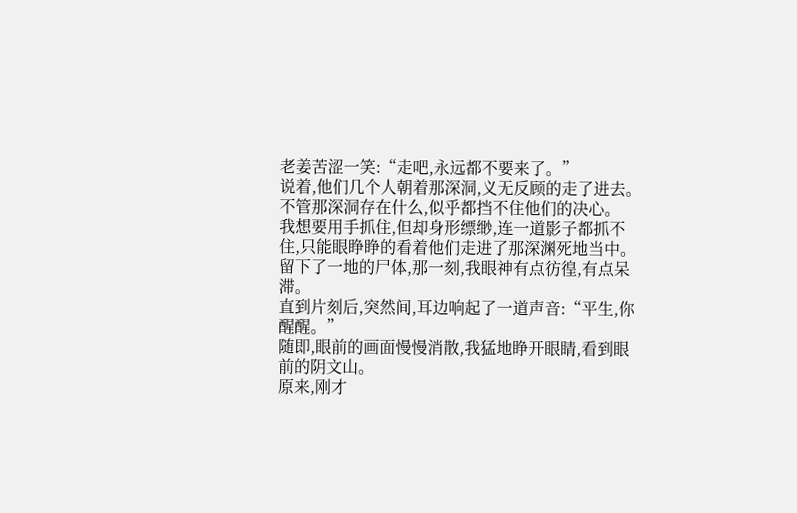老姜苦涩一笑:“走吧,永远都不要来了。”
说着,他们几个人朝着那深洞,义无反顾的走了进去。
不管那深洞存在什么,似乎都挡不住他们的决心。
我想要用手抓住,但却身形缥缈,连一道影子都抓不住,只能眼睁睁的看着他们走进了那深渊死地当中。
留下了一地的尸体,那一刻,我眼神有点彷徨,有点呆滞。
直到片刻后,突然间,耳边响起了一道声音:“平生,你醒醒。”
随即,眼前的画面慢慢消散,我猛地睁开眼睛,看到眼前的阴文山。
原来,刚才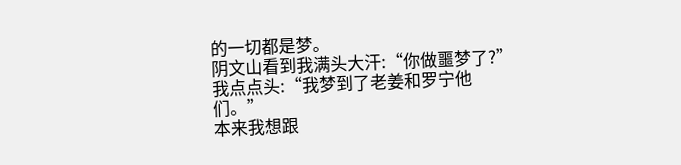的一切都是梦。
阴文山看到我满头大汗:“你做噩梦了?”
我点点头:“我梦到了老姜和罗宁他们。”
本来我想跟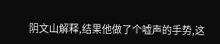阴文山解释,结果他做了个嘘声的手势,这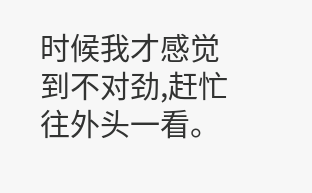时候我才感觉到不对劲,赶忙往外头一看。